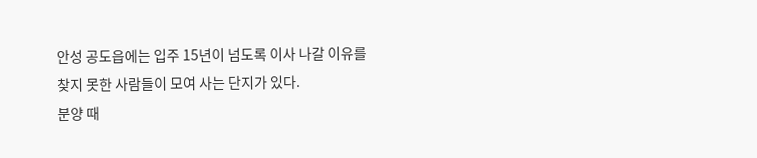안성 공도읍에는 입주 15년이 넘도록 이사 나갈 이유를 찾지 못한 사람들이 모여 사는 단지가 있다.
분양 때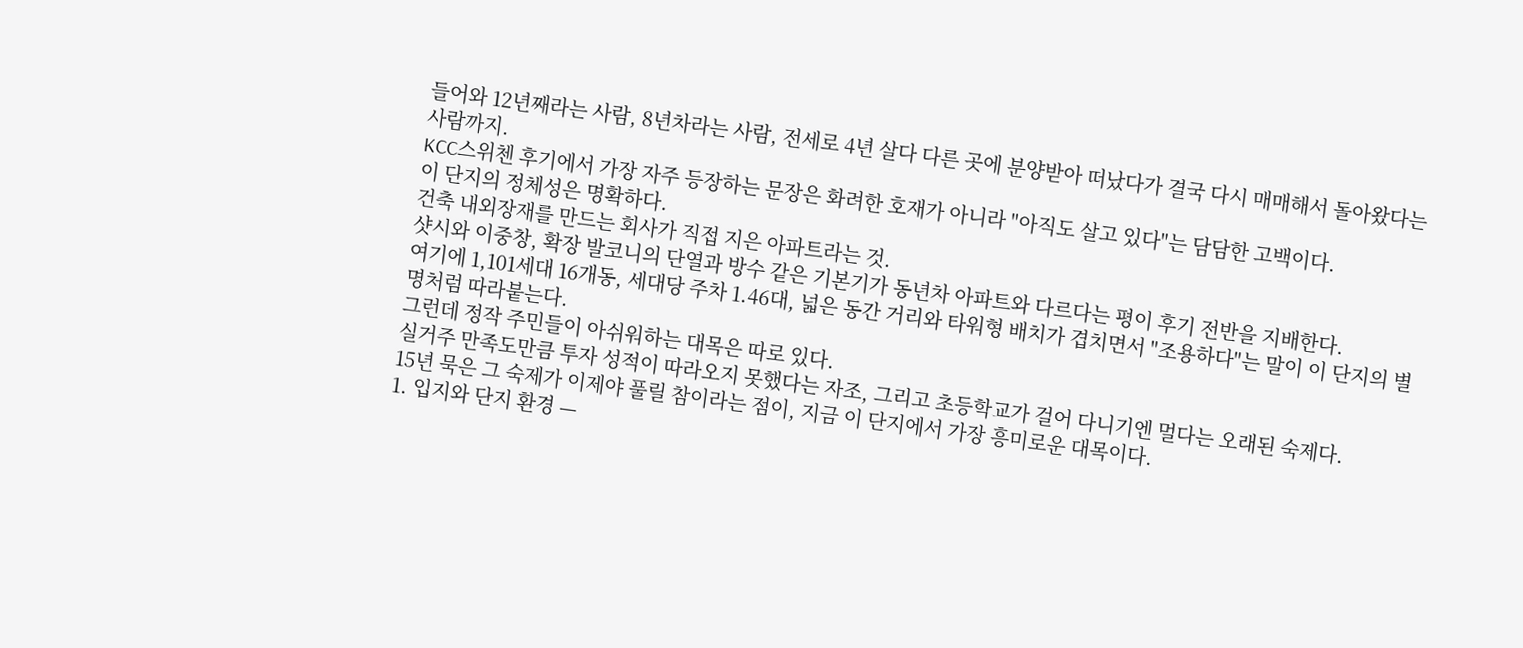들어와 12년째라는 사람, 8년차라는 사람, 전세로 4년 살다 다른 곳에 분양받아 떠났다가 결국 다시 매매해서 돌아왔다는 사람까지.
KCC스위첸 후기에서 가장 자주 등장하는 문장은 화려한 호재가 아니라 "아직도 살고 있다"는 담담한 고백이다.
이 단지의 정체성은 명확하다.
건축 내외장재를 만드는 회사가 직접 지은 아파트라는 것.
샷시와 이중창, 확장 발코니의 단열과 방수 같은 기본기가 동년차 아파트와 다르다는 평이 후기 전반을 지배한다.
여기에 1,101세대 16개동, 세대당 주차 1.46대, 넓은 동간 거리와 타워형 배치가 겹치면서 "조용하다"는 말이 이 단지의 별명처럼 따라붙는다.
그런데 정작 주민들이 아쉬워하는 대목은 따로 있다.
실거주 만족도만큼 투자 성적이 따라오지 못했다는 자조, 그리고 초등학교가 걸어 다니기엔 멀다는 오래된 숙제다.
15년 묵은 그 숙제가 이제야 풀릴 참이라는 점이, 지금 이 단지에서 가장 흥미로운 대목이다.
1. 입지와 단지 환경 —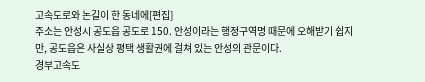고속도로와 논길이 한 동네에[편집]
주소는 안성시 공도읍 공도로 150. 안성이라는 행정구역명 때문에 오해받기 쉽지만, 공도읍은 사실상 평택 생활권에 걸쳐 있는 안성의 관문이다.
경부고속도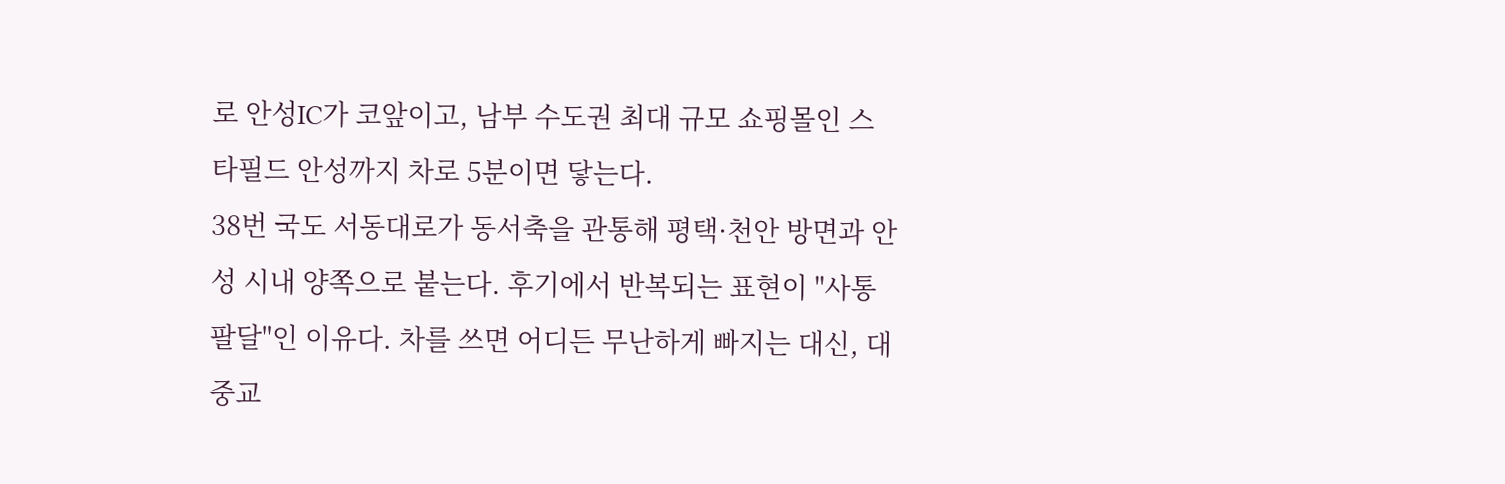로 안성IC가 코앞이고, 남부 수도권 최대 규모 쇼핑몰인 스타필드 안성까지 차로 5분이면 닿는다.
38번 국도 서동대로가 동서축을 관통해 평택·천안 방면과 안성 시내 양쪽으로 붙는다. 후기에서 반복되는 표현이 "사통팔달"인 이유다. 차를 쓰면 어디든 무난하게 빠지는 대신, 대중교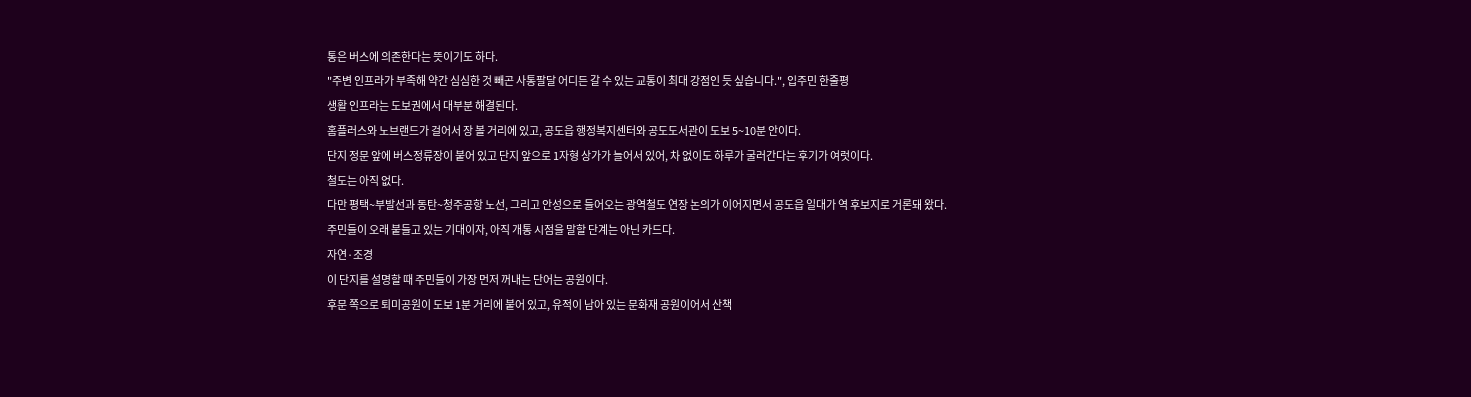통은 버스에 의존한다는 뜻이기도 하다.
"주변 인프라가 부족해 약간 심심한 것 빼곤 사통팔달 어디든 갈 수 있는 교통이 최대 강점인 듯 싶습니다.", 입주민 한줄평
생활 인프라는 도보권에서 대부분 해결된다.
홈플러스와 노브랜드가 걸어서 장 볼 거리에 있고, 공도읍 행정복지센터와 공도도서관이 도보 5~10분 안이다.
단지 정문 앞에 버스정류장이 붙어 있고 단지 앞으로 1자형 상가가 늘어서 있어, 차 없이도 하루가 굴러간다는 후기가 여럿이다.
철도는 아직 없다.
다만 평택~부발선과 동탄~청주공항 노선, 그리고 안성으로 들어오는 광역철도 연장 논의가 이어지면서 공도읍 일대가 역 후보지로 거론돼 왔다.
주민들이 오래 붙들고 있는 기대이자, 아직 개통 시점을 말할 단계는 아닌 카드다.
자연·조경
이 단지를 설명할 때 주민들이 가장 먼저 꺼내는 단어는 공원이다.
후문 쪽으로 퇴미공원이 도보 1분 거리에 붙어 있고, 유적이 남아 있는 문화재 공원이어서 산책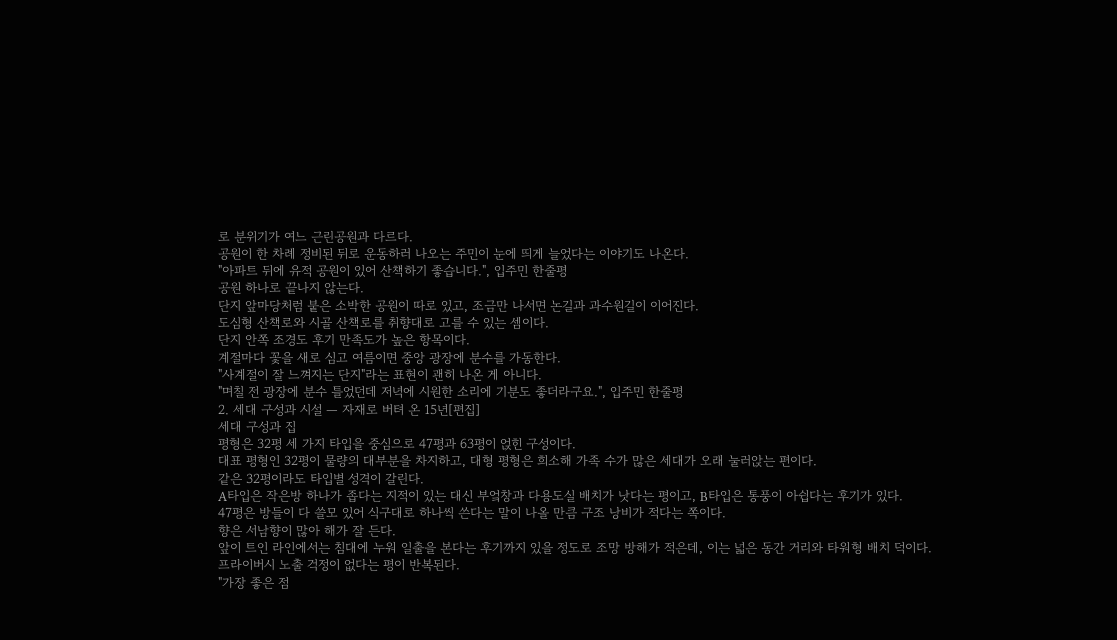로 분위기가 여느 근린공원과 다르다.
공원이 한 차례 정비된 뒤로 운동하러 나오는 주민이 눈에 띄게 늘었다는 이야기도 나온다.
"아파트 뒤에 유적 공원이 있어 산책하기 좋습니다.", 입주민 한줄평
공원 하나로 끝나지 않는다.
단지 앞마당처럼 붙은 소박한 공원이 따로 있고, 조금만 나서면 논길과 과수원길이 이어진다.
도심형 산책로와 시골 산책로를 취향대로 고를 수 있는 셈이다.
단지 안쪽 조경도 후기 만족도가 높은 항목이다.
계절마다 꽃을 새로 심고 여름이면 중앙 광장에 분수를 가동한다.
"사계절이 잘 느껴지는 단지"라는 표현이 괜히 나온 게 아니다.
"며칠 전 광장에 분수 틀었던데 저녁에 시원한 소리에 기분도 좋더라구요.", 입주민 한줄평
2. 세대 구성과 시설 — 자재로 버텨 온 15년[편집]
세대 구성과 집
평형은 32평 세 가지 타입을 중심으로 47평과 63평이 얹힌 구성이다.
대표 평형인 32평이 물량의 대부분을 차지하고, 대형 평형은 희소해 가족 수가 많은 세대가 오래 눌러앉는 편이다.
같은 32평이라도 타입별 성격이 갈린다.
A타입은 작은방 하나가 좁다는 지적이 있는 대신 부엌창과 다용도실 배치가 낫다는 평이고, B타입은 통풍이 아쉽다는 후기가 있다.
47평은 방들이 다 쓸모 있어 식구대로 하나씩 쓴다는 말이 나올 만큼 구조 낭비가 적다는 쪽이다.
향은 서남향이 많아 해가 잘 든다.
앞이 트인 라인에서는 침대에 누워 일출을 본다는 후기까지 있을 정도로 조망 방해가 적은데, 이는 넓은 동간 거리와 타워형 배치 덕이다.
프라이버시 노출 걱정이 없다는 평이 반복된다.
"가장 좋은 점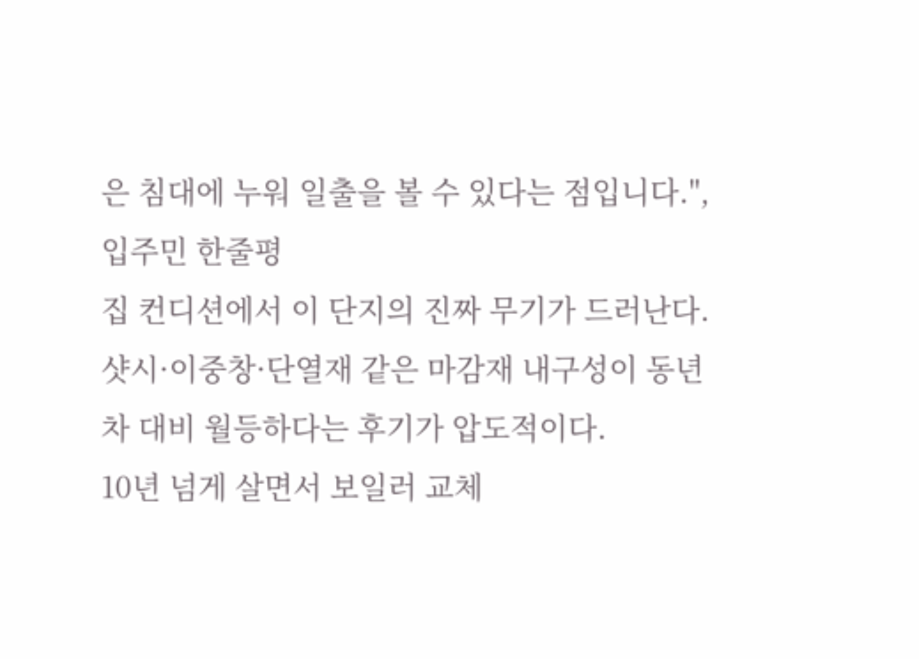은 침대에 누워 일출을 볼 수 있다는 점입니다.", 입주민 한줄평
집 컨디션에서 이 단지의 진짜 무기가 드러난다.
샷시·이중창·단열재 같은 마감재 내구성이 동년차 대비 월등하다는 후기가 압도적이다.
10년 넘게 살면서 보일러 교체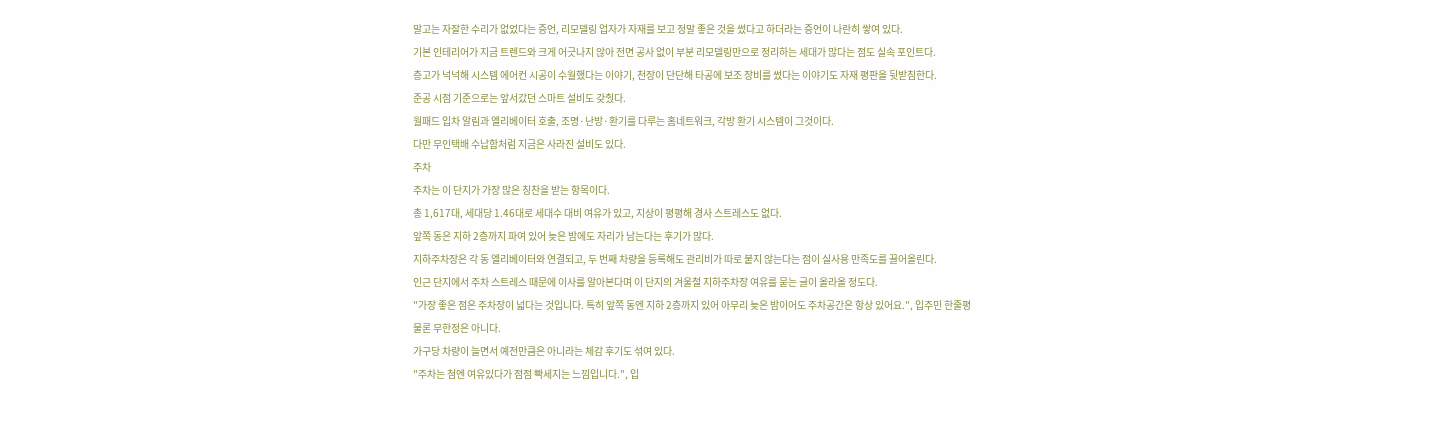말고는 자잘한 수리가 없었다는 증언, 리모델링 업자가 자재를 보고 정말 좋은 것을 썼다고 하더라는 증언이 나란히 쌓여 있다.
기본 인테리어가 지금 트렌드와 크게 어긋나지 않아 전면 공사 없이 부분 리모델링만으로 정리하는 세대가 많다는 점도 실속 포인트다.
층고가 넉넉해 시스템 에어컨 시공이 수월했다는 이야기, 천장이 단단해 타공에 보조 장비를 썼다는 이야기도 자재 평판을 뒷받침한다.
준공 시점 기준으로는 앞서갔던 스마트 설비도 갖췄다.
월패드 입차 알림과 엘리베이터 호출, 조명·난방·환기를 다루는 홈네트워크, 각방 환기 시스템이 그것이다.
다만 무인택배 수납함처럼 지금은 사라진 설비도 있다.
주차
주차는 이 단지가 가장 많은 칭찬을 받는 항목이다.
총 1,617대, 세대당 1.46대로 세대수 대비 여유가 있고, 지상이 평평해 경사 스트레스도 없다.
앞쪽 동은 지하 2층까지 파여 있어 늦은 밤에도 자리가 남는다는 후기가 많다.
지하주차장은 각 동 엘리베이터와 연결되고, 두 번째 차량을 등록해도 관리비가 따로 붙지 않는다는 점이 실사용 만족도를 끌어올린다.
인근 단지에서 주차 스트레스 때문에 이사를 알아본다며 이 단지의 겨울철 지하주차장 여유를 묻는 글이 올라올 정도다.
"가장 좋은 점은 주차장이 넓다는 것입니다. 특히 앞쪽 동엔 지하 2층까지 있어 아무리 늦은 밤이어도 주차공간은 항상 있어요.", 입주민 한줄평
물론 무한정은 아니다.
가구당 차량이 늘면서 예전만큼은 아니라는 체감 후기도 섞여 있다.
"주차는 첨엔 여유있다가 점점 빡세지는 느낌입니다.", 입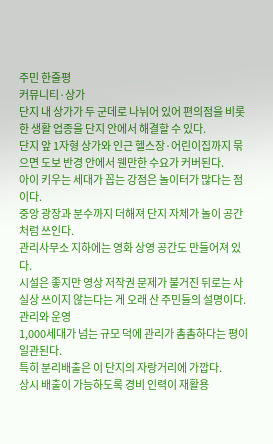주민 한줄평
커뮤니티·상가
단지 내 상가가 두 군데로 나뉘어 있어 편의점을 비롯한 생활 업종을 단지 안에서 해결할 수 있다.
단지 앞 1자형 상가와 인근 헬스장·어린이집까지 묶으면 도보 반경 안에서 웬만한 수요가 커버된다.
아이 키우는 세대가 꼽는 강점은 놀이터가 많다는 점이다.
중앙 광장과 분수까지 더해져 단지 자체가 놀이 공간처럼 쓰인다.
관리사무소 지하에는 영화 상영 공간도 만들어져 있다.
시설은 좋지만 영상 저작권 문제가 불거진 뒤로는 사실상 쓰이지 않는다는 게 오래 산 주민들의 설명이다.
관리와 운영
1,000세대가 넘는 규모 덕에 관리가 촘촘하다는 평이 일관된다.
특히 분리배출은 이 단지의 자랑거리에 가깝다.
상시 배출이 가능하도록 경비 인력이 재활용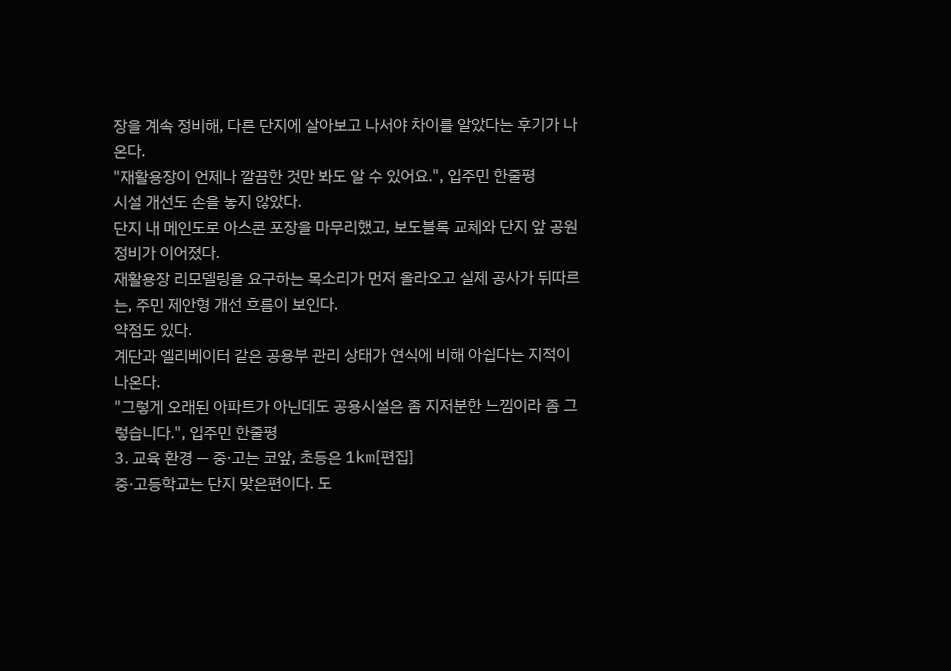장을 계속 정비해, 다른 단지에 살아보고 나서야 차이를 알았다는 후기가 나온다.
"재활용장이 언제나 깔끔한 것만 봐도 알 수 있어요.", 입주민 한줄평
시설 개선도 손을 놓지 않았다.
단지 내 메인도로 아스콘 포장을 마무리했고, 보도블록 교체와 단지 앞 공원 정비가 이어졌다.
재활용장 리모델링을 요구하는 목소리가 먼저 올라오고 실제 공사가 뒤따르는, 주민 제안형 개선 흐름이 보인다.
약점도 있다.
계단과 엘리베이터 같은 공용부 관리 상태가 연식에 비해 아쉽다는 지적이 나온다.
"그렇게 오래된 아파트가 아닌데도 공용시설은 좀 지저분한 느낌이라 좀 그렇습니다.", 입주민 한줄평
3. 교육 환경 — 중·고는 코앞, 초등은 1km[편집]
중·고등학교는 단지 맞은편이다. 도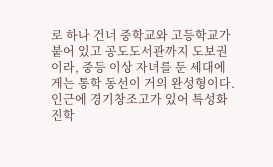로 하나 건너 중학교와 고등학교가 붙어 있고 공도도서관까지 도보권이라, 중등 이상 자녀를 둔 세대에게는 통학 동선이 거의 완성형이다. 인근에 경기창조고가 있어 특성화 진학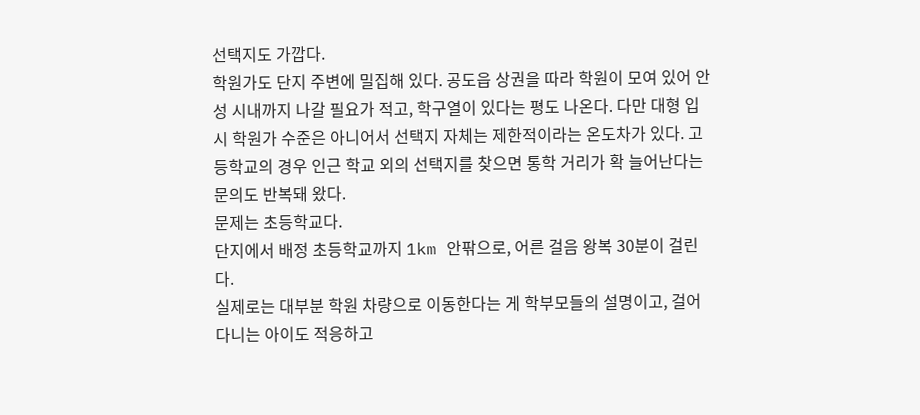선택지도 가깝다.
학원가도 단지 주변에 밀집해 있다. 공도읍 상권을 따라 학원이 모여 있어 안성 시내까지 나갈 필요가 적고, 학구열이 있다는 평도 나온다. 다만 대형 입시 학원가 수준은 아니어서 선택지 자체는 제한적이라는 온도차가 있다. 고등학교의 경우 인근 학교 외의 선택지를 찾으면 통학 거리가 확 늘어난다는 문의도 반복돼 왔다.
문제는 초등학교다.
단지에서 배정 초등학교까지 1km 안팎으로, 어른 걸음 왕복 30분이 걸린다.
실제로는 대부분 학원 차량으로 이동한다는 게 학부모들의 설명이고, 걸어 다니는 아이도 적응하고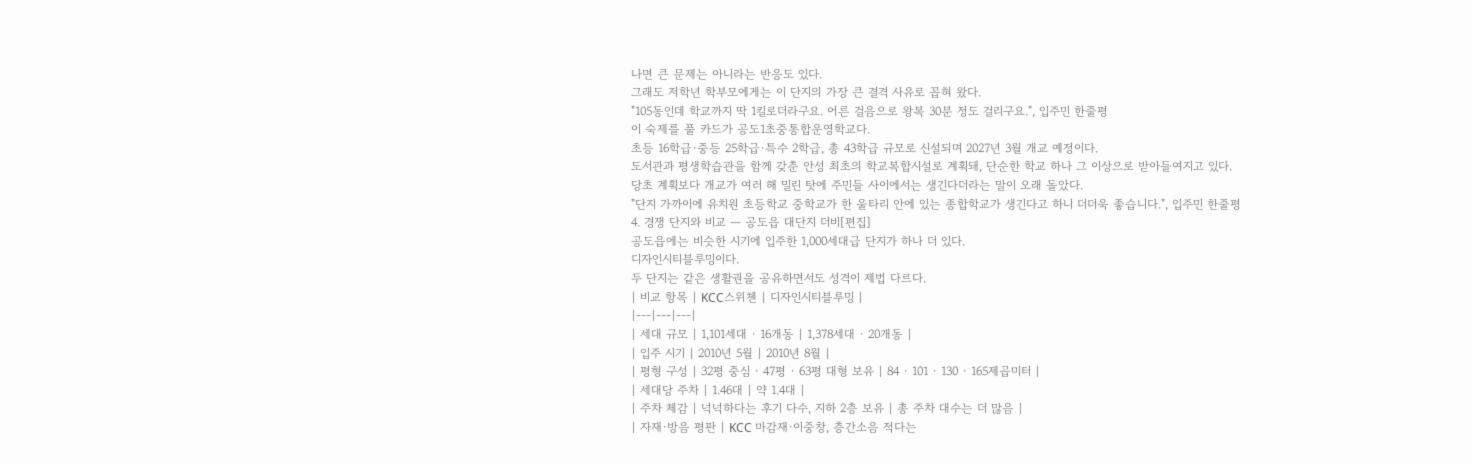나면 큰 문제는 아니라는 반응도 있다.
그래도 저학년 학부모에게는 이 단지의 가장 큰 결격 사유로 꼽혀 왔다.
"105동인데 학교까지 딱 1킬로더라구요. 어른 걸음으로 왕복 30분 정도 걸리구요.", 입주민 한줄평
이 숙제를 풀 카드가 공도1초중통합운영학교다.
초등 16학급·중등 25학급·특수 2학급, 총 43학급 규모로 신설되며 2027년 3월 개교 예정이다.
도서관과 평생학습관을 함께 갖춘 안성 최초의 학교복합시설로 계획돼, 단순한 학교 하나 그 이상으로 받아들여지고 있다.
당초 계획보다 개교가 여러 해 밀린 탓에 주민들 사이에서는 생긴다더라는 말이 오래 돌았다.
"단지 가까이에 유치원 초등학교 중학교가 한 울타리 안에 있는 종합학교가 생긴다고 하니 더더욱 좋습니다.", 입주민 한줄평
4. 경쟁 단지와 비교 — 공도읍 대단지 더비[편집]
공도읍에는 비슷한 시기에 입주한 1,000세대급 단지가 하나 더 있다.
디자인시티블루밍이다.
두 단지는 같은 생활권을 공유하면서도 성격이 제법 다르다.
| 비교 항목 | KCC스위첸 | 디자인시티블루밍 |
|---|---|---|
| 세대 규모 | 1,101세대 · 16개동 | 1,378세대 · 20개동 |
| 입주 시기 | 2010년 5월 | 2010년 8월 |
| 평형 구성 | 32평 중심 · 47평 · 63평 대형 보유 | 84 · 101 · 130 · 165제곱미터 |
| 세대당 주차 | 1.46대 | 약 1.4대 |
| 주차 체감 | 넉넉하다는 후기 다수, 지하 2층 보유 | 총 주차 대수는 더 많음 |
| 자재·방음 평판 | KCC 마감재·이중창, 층간소음 적다는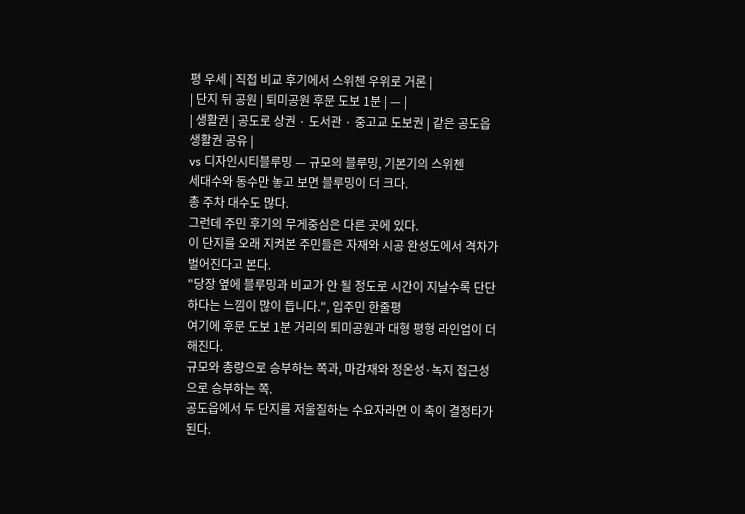평 우세 | 직접 비교 후기에서 스위첸 우위로 거론 |
| 단지 뒤 공원 | 퇴미공원 후문 도보 1분 | — |
| 생활권 | 공도로 상권 · 도서관 · 중고교 도보권 | 같은 공도읍 생활권 공유 |
vs 디자인시티블루밍 — 규모의 블루밍, 기본기의 스위첸
세대수와 동수만 놓고 보면 블루밍이 더 크다.
총 주차 대수도 많다.
그런데 주민 후기의 무게중심은 다른 곳에 있다.
이 단지를 오래 지켜본 주민들은 자재와 시공 완성도에서 격차가 벌어진다고 본다.
"당장 옆에 블루밍과 비교가 안 될 정도로 시간이 지날수록 단단하다는 느낌이 많이 듭니다.", 입주민 한줄평
여기에 후문 도보 1분 거리의 퇴미공원과 대형 평형 라인업이 더해진다.
규모와 총량으로 승부하는 쪽과, 마감재와 정온성·녹지 접근성으로 승부하는 쪽.
공도읍에서 두 단지를 저울질하는 수요자라면 이 축이 결정타가 된다.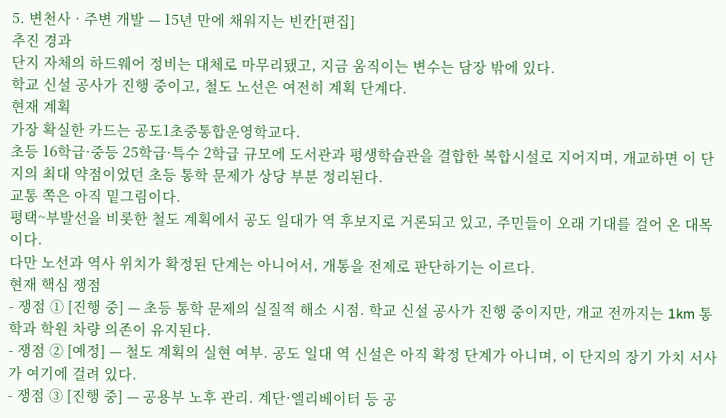5. 변천사 · 주변 개발 — 15년 만에 채워지는 빈칸[편집]
추진 경과
단지 자체의 하드웨어 정비는 대체로 마무리됐고, 지금 움직이는 변수는 담장 밖에 있다.
학교 신설 공사가 진행 중이고, 철도 노선은 여전히 계획 단계다.
현재 계획
가장 확실한 카드는 공도1초중통합운영학교다.
초등 16학급·중등 25학급·특수 2학급 규모에 도서관과 평생학습관을 결합한 복합시설로 지어지며, 개교하면 이 단지의 최대 약점이었던 초등 통학 문제가 상당 부분 정리된다.
교통 쪽은 아직 밑그림이다.
평택~부발선을 비롯한 철도 계획에서 공도 일대가 역 후보지로 거론되고 있고, 주민들이 오래 기대를 걸어 온 대목이다.
다만 노선과 역사 위치가 확정된 단계는 아니어서, 개통을 전제로 판단하기는 이르다.
현재 핵심 쟁점
- 쟁점 ① [진행 중] — 초등 통학 문제의 실질적 해소 시점. 학교 신설 공사가 진행 중이지만, 개교 전까지는 1km 통학과 학원 차량 의존이 유지된다.
- 쟁점 ② [예정] — 철도 계획의 실현 여부. 공도 일대 역 신설은 아직 확정 단계가 아니며, 이 단지의 장기 가치 서사가 여기에 걸려 있다.
- 쟁점 ③ [진행 중] — 공용부 노후 관리. 계단·엘리베이터 등 공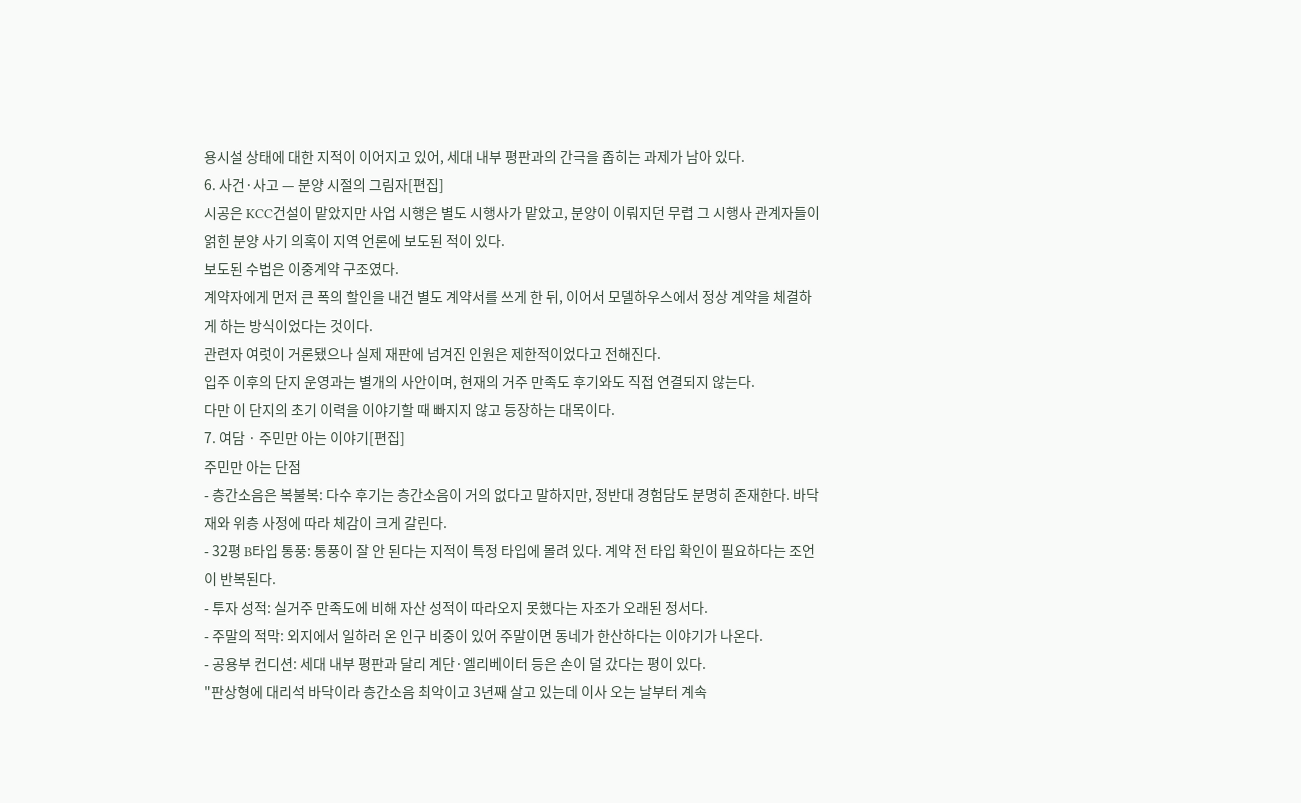용시설 상태에 대한 지적이 이어지고 있어, 세대 내부 평판과의 간극을 좁히는 과제가 남아 있다.
6. 사건·사고 — 분양 시절의 그림자[편집]
시공은 KCC건설이 맡았지만 사업 시행은 별도 시행사가 맡았고, 분양이 이뤄지던 무렵 그 시행사 관계자들이 얽힌 분양 사기 의혹이 지역 언론에 보도된 적이 있다.
보도된 수법은 이중계약 구조였다.
계약자에게 먼저 큰 폭의 할인을 내건 별도 계약서를 쓰게 한 뒤, 이어서 모델하우스에서 정상 계약을 체결하게 하는 방식이었다는 것이다.
관련자 여럿이 거론됐으나 실제 재판에 넘겨진 인원은 제한적이었다고 전해진다.
입주 이후의 단지 운영과는 별개의 사안이며, 현재의 거주 만족도 후기와도 직접 연결되지 않는다.
다만 이 단지의 초기 이력을 이야기할 때 빠지지 않고 등장하는 대목이다.
7. 여담 · 주민만 아는 이야기[편집]
주민만 아는 단점
- 층간소음은 복불복: 다수 후기는 층간소음이 거의 없다고 말하지만, 정반대 경험담도 분명히 존재한다. 바닥재와 위층 사정에 따라 체감이 크게 갈린다.
- 32평 B타입 통풍: 통풍이 잘 안 된다는 지적이 특정 타입에 몰려 있다. 계약 전 타입 확인이 필요하다는 조언이 반복된다.
- 투자 성적: 실거주 만족도에 비해 자산 성적이 따라오지 못했다는 자조가 오래된 정서다.
- 주말의 적막: 외지에서 일하러 온 인구 비중이 있어 주말이면 동네가 한산하다는 이야기가 나온다.
- 공용부 컨디션: 세대 내부 평판과 달리 계단·엘리베이터 등은 손이 덜 갔다는 평이 있다.
"판상형에 대리석 바닥이라 층간소음 최악이고 3년째 살고 있는데 이사 오는 날부터 계속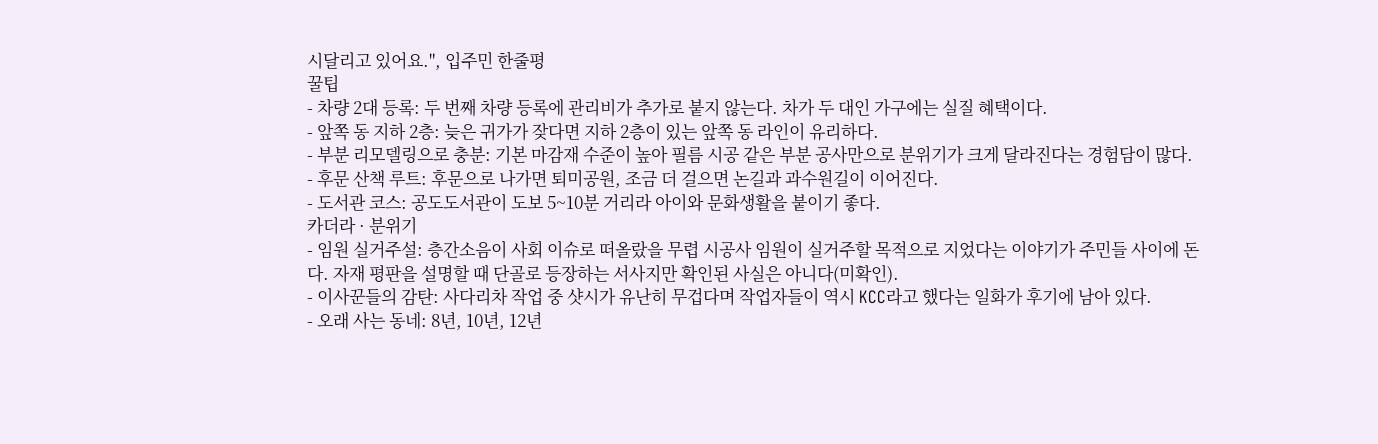시달리고 있어요.", 입주민 한줄평
꿀팁
- 차량 2대 등록: 두 번째 차량 등록에 관리비가 추가로 붙지 않는다. 차가 두 대인 가구에는 실질 혜택이다.
- 앞쪽 동 지하 2층: 늦은 귀가가 잦다면 지하 2층이 있는 앞쪽 동 라인이 유리하다.
- 부분 리모델링으로 충분: 기본 마감재 수준이 높아 필름 시공 같은 부분 공사만으로 분위기가 크게 달라진다는 경험담이 많다.
- 후문 산책 루트: 후문으로 나가면 퇴미공원, 조금 더 걸으면 논길과 과수원길이 이어진다.
- 도서관 코스: 공도도서관이 도보 5~10분 거리라 아이와 문화생활을 붙이기 좋다.
카더라 · 분위기
- 임원 실거주설: 층간소음이 사회 이슈로 떠올랐을 무렵 시공사 임원이 실거주할 목적으로 지었다는 이야기가 주민들 사이에 돈다. 자재 평판을 설명할 때 단골로 등장하는 서사지만 확인된 사실은 아니다(미확인).
- 이사꾼들의 감탄: 사다리차 작업 중 샷시가 유난히 무겁다며 작업자들이 역시 KCC라고 했다는 일화가 후기에 남아 있다.
- 오래 사는 동네: 8년, 10년, 12년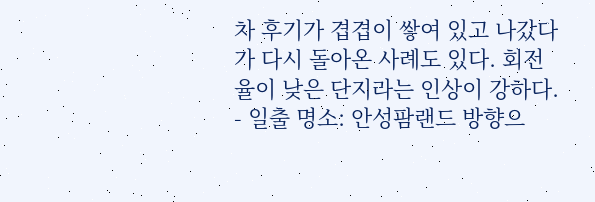차 후기가 겹겹이 쌓여 있고 나갔다가 다시 돌아온 사례도 있다. 회전율이 낮은 단지라는 인상이 강하다.
- 일출 명소: 안성팜랜드 방향으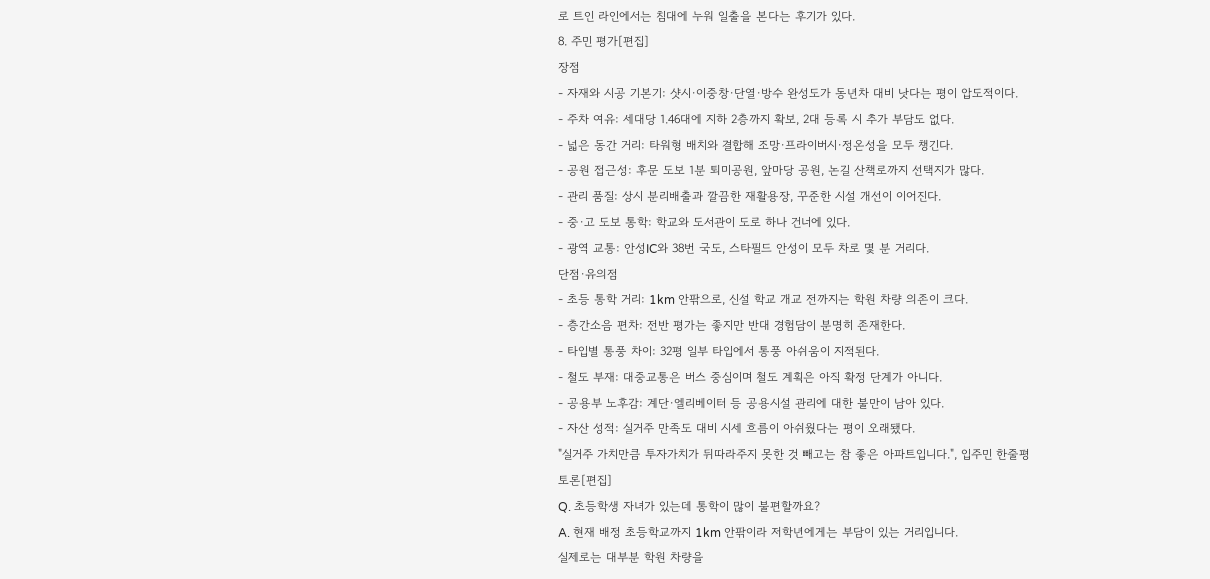로 트인 라인에서는 침대에 누워 일출을 본다는 후기가 있다.
8. 주민 평가[편집]
장점
- 자재와 시공 기본기: 샷시·이중창·단열·방수 완성도가 동년차 대비 낫다는 평이 압도적이다.
- 주차 여유: 세대당 1.46대에 지하 2층까지 확보, 2대 등록 시 추가 부담도 없다.
- 넓은 동간 거리: 타워형 배치와 결합해 조망·프라이버시·정온성을 모두 챙긴다.
- 공원 접근성: 후문 도보 1분 퇴미공원, 앞마당 공원, 논길 산책로까지 선택지가 많다.
- 관리 품질: 상시 분리배출과 깔끔한 재활용장, 꾸준한 시설 개선이 이어진다.
- 중·고 도보 통학: 학교와 도서관이 도로 하나 건너에 있다.
- 광역 교통: 안성IC와 38번 국도, 스타필드 안성이 모두 차로 몇 분 거리다.
단점·유의점
- 초등 통학 거리: 1km 안팎으로, 신설 학교 개교 전까지는 학원 차량 의존이 크다.
- 층간소음 편차: 전반 평가는 좋지만 반대 경험담이 분명히 존재한다.
- 타입별 통풍 차이: 32평 일부 타입에서 통풍 아쉬움이 지적된다.
- 철도 부재: 대중교통은 버스 중심이며 철도 계획은 아직 확정 단계가 아니다.
- 공용부 노후감: 계단·엘리베이터 등 공용시설 관리에 대한 불만이 남아 있다.
- 자산 성적: 실거주 만족도 대비 시세 흐름이 아쉬웠다는 평이 오래됐다.
"실거주 가치만큼 투자가치가 뒤따라주지 못한 것 빼고는 참 좋은 아파트입니다.", 입주민 한줄평
토론[편집]
Q. 초등학생 자녀가 있는데 통학이 많이 불편할까요?
A. 현재 배정 초등학교까지 1km 안팎이라 저학년에게는 부담이 있는 거리입니다.
실제로는 대부분 학원 차량을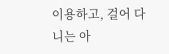이용하고, 걸어 다니는 아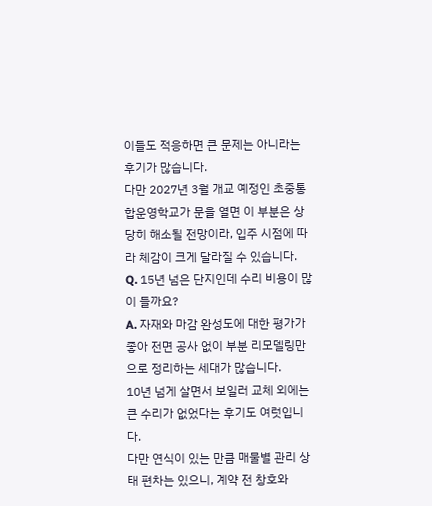이들도 적응하면 큰 문제는 아니라는 후기가 많습니다.
다만 2027년 3월 개교 예정인 초중통합운영학교가 문을 열면 이 부분은 상당히 해소될 전망이라, 입주 시점에 따라 체감이 크게 달라질 수 있습니다.
Q. 15년 넘은 단지인데 수리 비용이 많이 들까요?
A. 자재와 마감 완성도에 대한 평가가 좋아 전면 공사 없이 부분 리모델링만으로 정리하는 세대가 많습니다.
10년 넘게 살면서 보일러 교체 외에는 큰 수리가 없었다는 후기도 여럿입니다.
다만 연식이 있는 만큼 매물별 관리 상태 편차는 있으니, 계약 전 창호와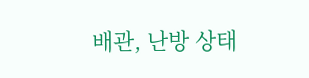배관, 난방 상태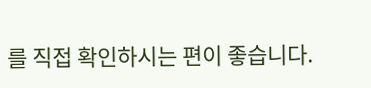를 직접 확인하시는 편이 좋습니다.